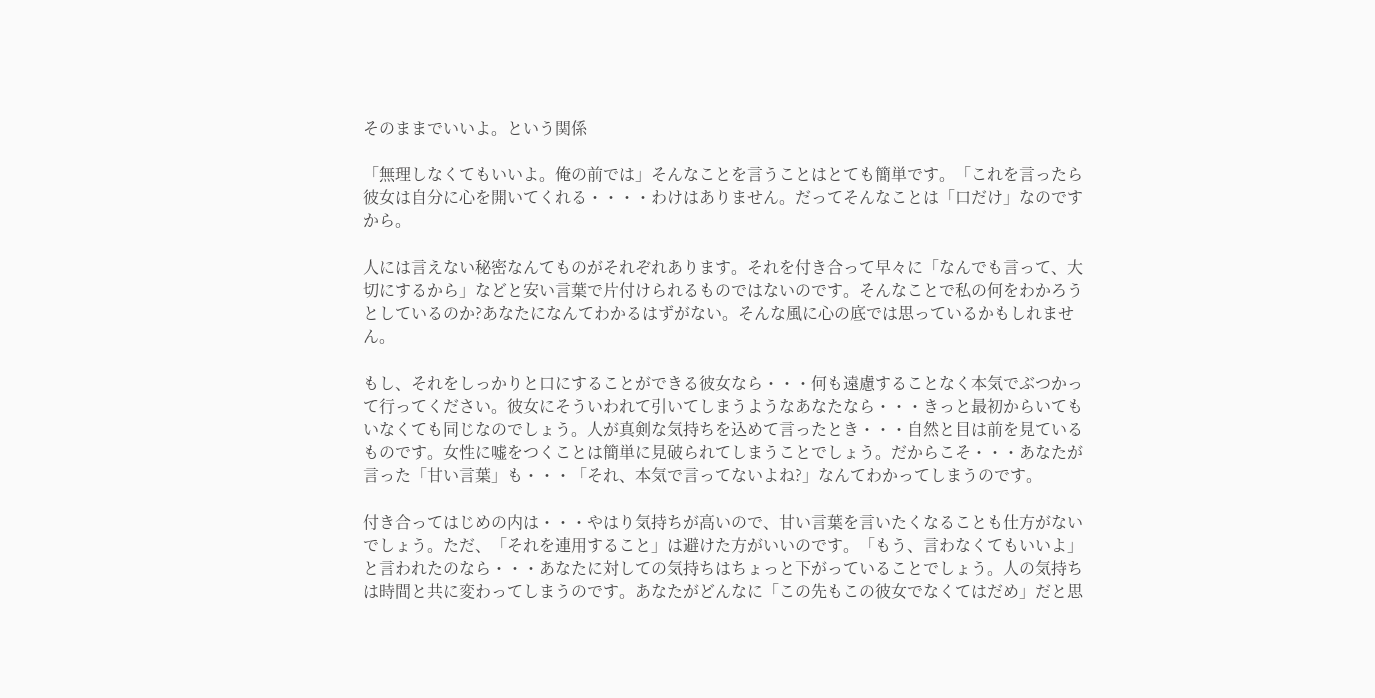そのままでいいよ。という関係

「無理しなくてもいいよ。俺の前では」そんなことを言うことはとても簡単です。「これを言ったら彼女は自分に心を開いてくれる・・・・わけはありません。だってそんなことは「口だけ」なのですから。

人には言えない秘密なんてものがそれぞれあります。それを付き合って早々に「なんでも言って、大切にするから」などと安い言葉で片付けられるものではないのです。そんなことで私の何をわかろうとしているのか?あなたになんてわかるはずがない。そんな風に心の底では思っているかもしれません。

もし、それをしっかりと口にすることができる彼女なら・・・何も遠慮することなく本気でぶつかって行ってください。彼女にそういわれて引いてしまうようなあなたなら・・・きっと最初からいてもいなくても同じなのでしょう。人が真剣な気持ちを込めて言ったとき・・・自然と目は前を見ているものです。女性に嘘をつくことは簡単に見破られてしまうことでしょう。だからこそ・・・あなたが言った「甘い言葉」も・・・「それ、本気で言ってないよね?」なんてわかってしまうのです。

付き合ってはじめの内は・・・やはり気持ちが高いので、甘い言葉を言いたくなることも仕方がないでしょう。ただ、「それを連用すること」は避けた方がいいのです。「もう、言わなくてもいいよ」と言われたのなら・・・あなたに対しての気持ちはちょっと下がっていることでしょう。人の気持ちは時間と共に変わってしまうのです。あなたがどんなに「この先もこの彼女でなくてはだめ」だと思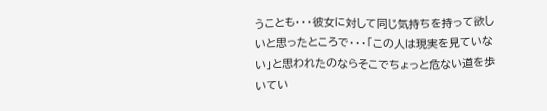うことも・・・彼女に対して同じ気持ちを持って欲しいと思ったところで・・・「この人は現実を見ていない」と思われたのならそこでちょっと危ない道を歩いてい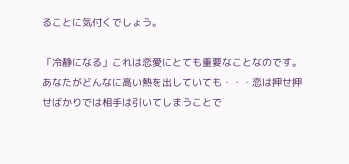ることに気付くでしょう。

「冷静になる」これは恋愛にとても重要なことなのです。あなたがどんなに高い熱を出していても・・・恋は押せ押せばかりでは相手は引いてしまうことで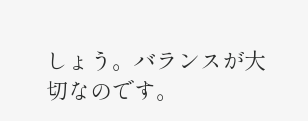しょう。バランスが大切なのです。